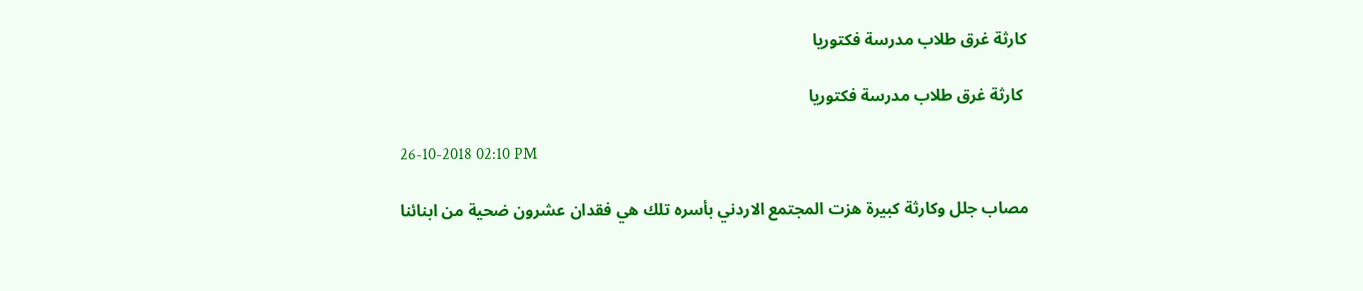كارثة غرق طلاب مدرسة فكتوريا

 كارثة غرق طلاب مدرسة فكتوريا

26-10-2018 02:10 PM

مصاب جلل وكارثة كبيرة هزت المجتمع الاردني بأسره تلك هي فقدان عشرون ضحية من ابنائنا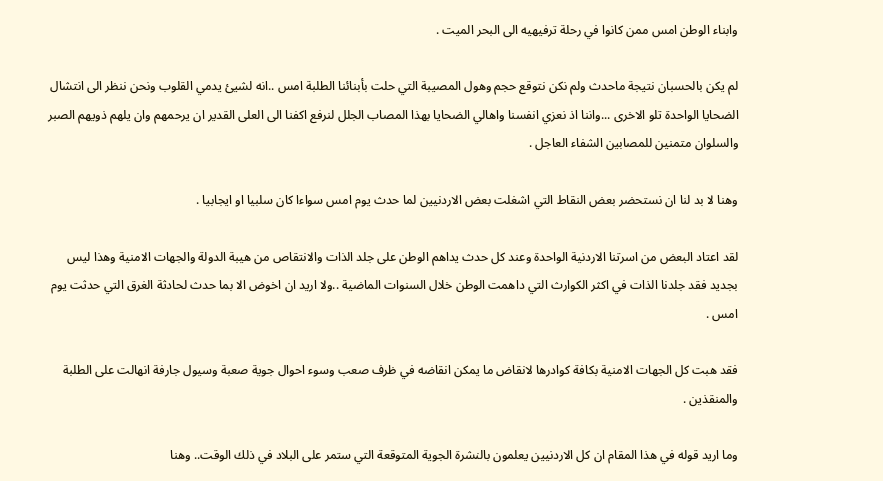وابناء الوطن امس ممن كانوا في رحلة ترفيهيه الى البحر الميت .

لم يكن بالحسبان نتيجة ماحدث ولم نكن نتوقع حجم وهول المصيبة التي حلت بأبنائنا الطلبة امس ..انه لشيئ يدمي القلوب ونحن ننظر الى انتشال الضحايا الواحدة تلو الاخرى ...واننا اذ نعزي انفسنا واهالي الضحايا بهذا المصاب الجلل لنرفع اكفنا الى العلى القدير ان يرحمهم وان يلهم ذويهم الصبر والسلوان متمنين للمصابين الشفاء العاجل .

وهنا لا بد لنا ان نستحضر بعض النقاط التي اشغلت بعض الاردنيين لما حدث يوم امس سواءا كان سلبيا او ايجابيا .

لقد اعتاد البعض من اسرتنا الاردنية الواحدة وعند كل حدث يداهم الوطن على جلد الذات والانتقاص من هيبة الدولة والجهات الامنية وهذا ليس بجديد فقد جلدنا الذات في اكثر الكوارث التي داهمت الوطن خلال السنوات الماضية ..ولا اريد ان اخوض الا بما حدث لحادثة الغرق التي حدثت يوم امس .

فقد هبت كل الجهات الامنية بكافة كوادرها لانقاض ما يمكن انقاضه في ظرف صعب وسوء احوال جوية صعبة وسيول جارفة انهالت على الطلبة والمنقذين .

وما اريد قوله في هذا المقام ان كل الاردنيين يعلمون بالنشرة الجوية المتوقعة التي ستمر على البلاد في ذلك الوقت.. وهنا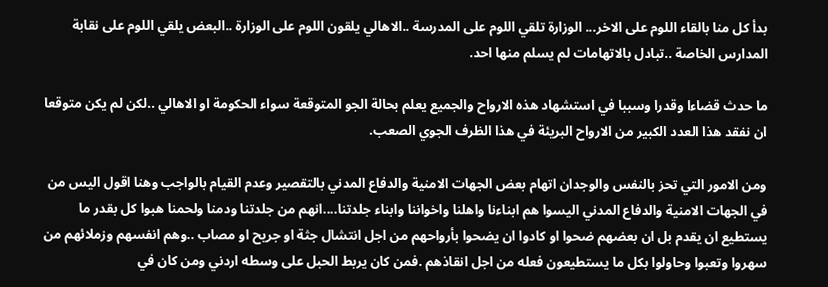بدأ كل منا بالقاء اللوم على الاخر... الوزارة تلقي اللوم على المدرسة ..الاهالي يلقون اللوم على الوزارة ..البعض يلقي اللوم على نقابة المدارس الخاصة ..تبادل بالاتهامات لم يسلم منها احد.

ما حدث قضاءا وقدرا وسببا في استشهاد هذه الارواح والجميع يعلم بحالة الجو المتوقعة سواء الحكومة او الاهالي ..لكن لم يكن متوقعا ان نفقد هذا العدد الكبير من الارواح البريئة في هذا الظرف الجوي الصعب.

ومن الامور التي تحز بالنفس والوجدان اتهام بعض الجهات الامنية والدفاع المدني بالتقصير وعدم القيام بالواجب وهنا اقول اليس من في الجهات الامنية والدفاع المدني اليسوا هم ابناءنا واهلنا واخواننا وابناء جلدتنا....انهم من جلدتنا ودمنا ولحمنا هبوا كل بقدر ما يستطيع ان يقدم بل ان بعضهم ضحوا او كادوا ان يضحوا بأرواحهم من اجل انتشال جثة او جريح او مصاب ..وهم انفسهم وزملائهم من سهروا وتعبوا وحاولوا بكل ما يستطيعون فعله من اجل انقاذهم .فمن كان يربط الحبل على وسطه اردني ومن كان في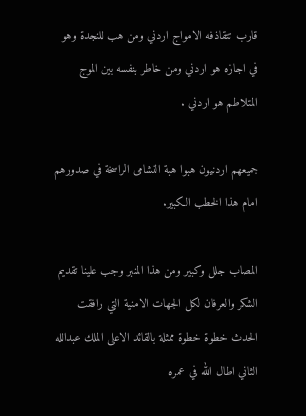قارب تتقاذفه الامواج اردني ومن هب للنجدة وهو في اجازه هو اردني ومن خاطر بنفسه بين الموج المتلاطم هو اردني .

جميعهم اردنيون هبوا هبة النشامى الراسخة في صدورهم امام هذا الخطب الكبير.

المصاب جلل وكبير ومن هذا المنبر وجب علينا تقديم الشكر والعرفان لكل الجهات الامنية التي رافقت الحدث خطوة خطوة ممثلة بالقائد الاعلى الملك عبدالله الثاني اطال الله في عمره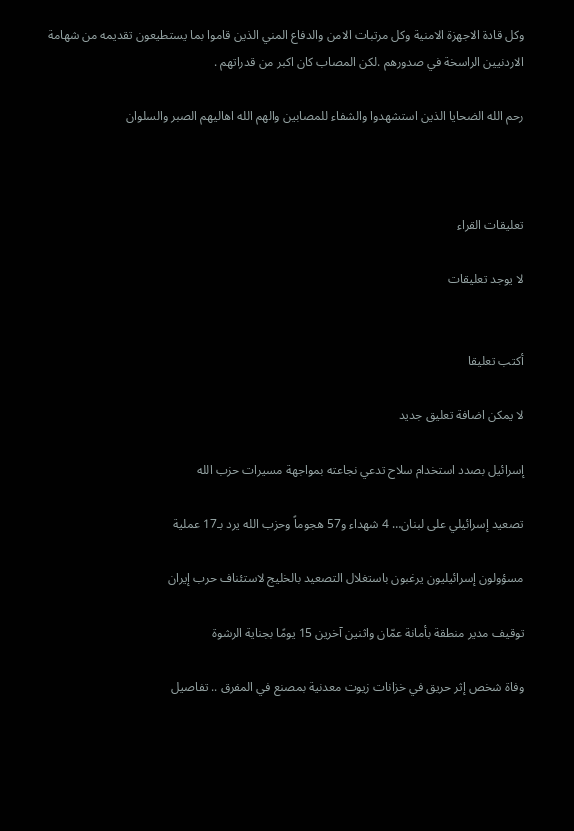وكل قادة الاجهزة الامنية وكل مرتبات الامن والدفاع المني الذين قاموا بما يستطيعون تقديمه من شهامة الاردنيين الراسخة في صدورهم .لكن المصاب كان اكبر من قدراتهم .

رحم الله الضحايا الذين استشهدوا والشفاء للمصابين والهم الله اهاليهم الصبر والسلوان



تعليقات القراء

لا يوجد تعليقات


أكتب تعليقا

لا يمكن اضافة تعليق جديد

إسرائيل بصدد استخدام سلاح تدعي نجاعته بمواجهة مسيرات حزب الله

تصعيد إسرائيلي على لبنان… 4 شهداء و57 هجوماً وحزب الله يرد بـ17 عملية

مسؤولون إسرائيليون يرغبون باستغلال التصعيد بالخليج لاستئناف حرب إيران

توقيف مدير منطقة بأمانة عمّان واثنين آخرين 15 يومًا بجناية الرشوة

وفاة شخص إثر حريق في خزانات زيوت معدنية بمصنع في المفرق .. تفاصيل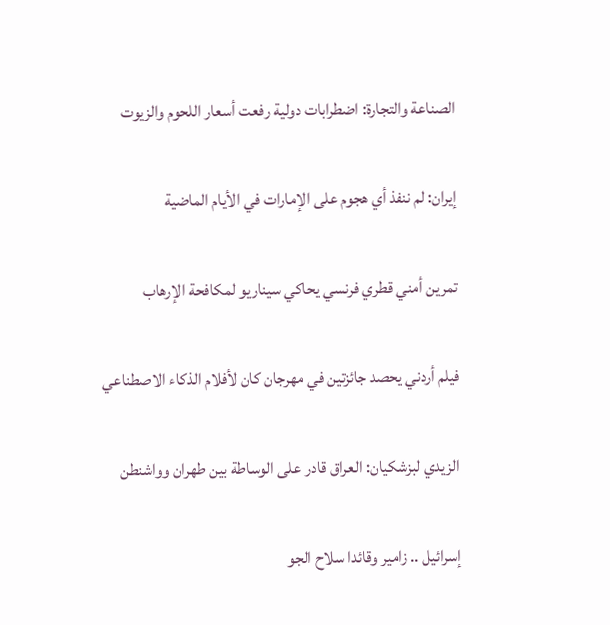الصناعة والتجارة: اضطرابات دولية رفعت أسعار اللحوم والزيوت

إيران: لم ننفذ أي هجوم على الإمارات في الأيام الماضية

تمرين أمني قطري فرنسي يحاكي سيناريو لمكافحة الإرهاب

فيلم أردني يحصد جائزتين في مهرجان كان لأفلام الذكاء الاصطناعي

الزيدي لبزشكيان: العراق قادر على الوساطة بين طهران وواشنطن

إسرائيل .. زامير وقائدا سلاح الجو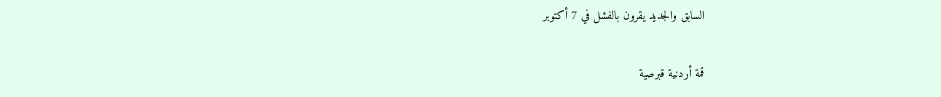السابق والجديد يقرون بالفشل في 7 أكتوبر

قمة أردنية قبرصية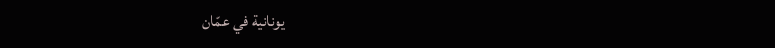يونانية في عمّان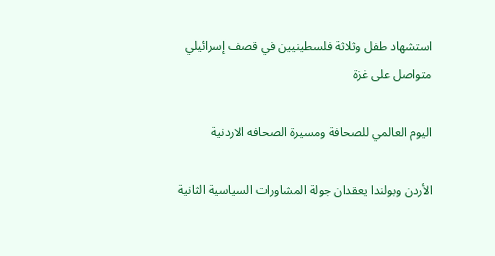استشهاد طفل وثلاثة فلسطينيين في قصف إسرائيلي متواصل على غزة

اليوم العالمي للصحافة ومسيرة الصحافه الاردنية

الأردن وبولندا يعقدان جولة المشاورات السياسية الثانية